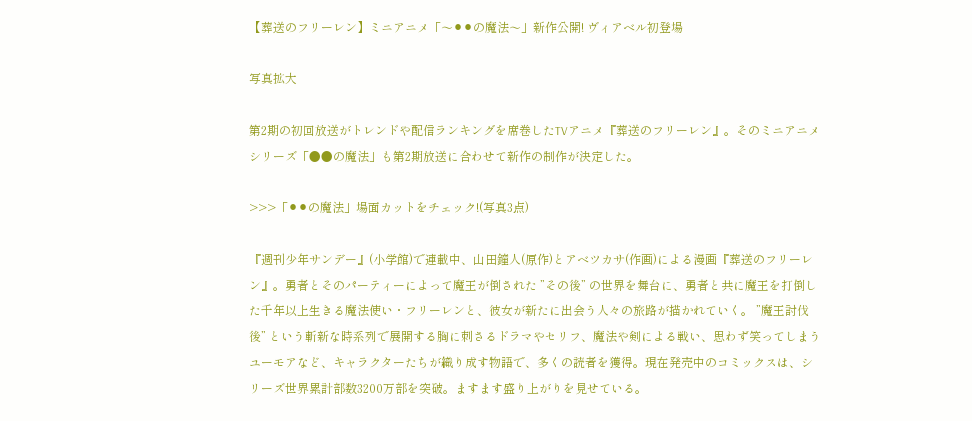【葬送のフリーレン】ミニアニメ「〜⚫⚫の魔法〜」新作公開! ヴィアベル初登場

写真拡大

第2期の初回放送がトレンドや配信ランキングを席巻したTVアニメ『葬送のフリーレン』。そのミニアニメシリーズ「●●の魔法」も第2期放送に合わせて新作の制作が決定した。

>>>「⚫⚫の魔法」場面カットをチェック!(写真3点)

『週刊少年サンデー』(小学館)で連載中、山田鐘人(原作)とアベツカサ(作画)による漫画『葬送のフリーレン』。勇者とそのパーティーによって魔王が倒された ”その後” の世界を舞台に、勇者と共に魔王を打倒した千年以上生きる魔法使い・フリーレンと、彼女が新たに出会う人々の旅路が描かれていく。 ”魔王討伐後” という斬新な時系列で展開する胸に刺さるドラマやセリフ、魔法や剣による戦い、思わず笑ってしまうユーモアなど、キャラクターたちが織り成す物語で、多くの読者を獲得。現在発売中のコミックスは、シリーズ世界累計部数3200万部を突破。ますます盛り上がりを見せている。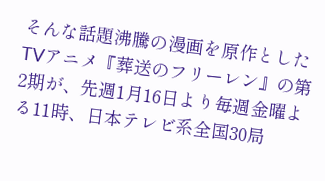そんな話題沸騰の漫画を原作としたTVアニメ『葬送のフリーレン』の第2期が、先週1月16日より毎週金曜よる11時、日本テレビ系全国30局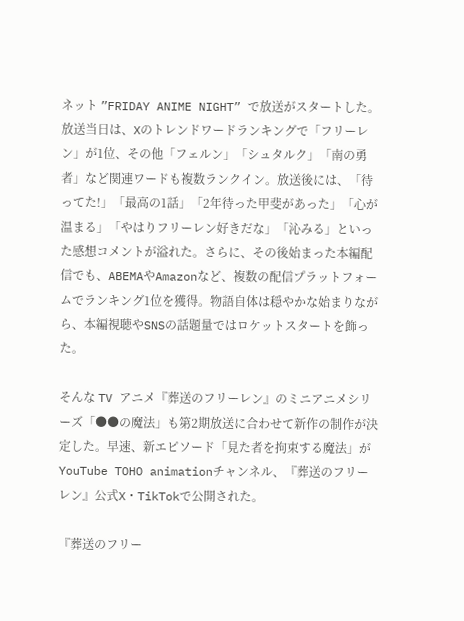ネット ”FRIDAY ANIME NIGHT” で放送がスタートした。放送当日は、Xのトレンドワードランキングで「フリーレン」が1位、その他「フェルン」「シュタルク」「南の勇者」など関連ワードも複数ランクイン。放送後には、「待ってた!」「最高の1話」「2年待った甲斐があった」「心が温まる」「やはりフリーレン好きだな」「沁みる」といった感想コメントが溢れた。さらに、その後始まった本編配信でも、ABEMAやAmazonなど、複数の配信プラットフォームでランキング1位を獲得。物語自体は穏やかな始まりながら、本編視聴やSNSの話題量ではロケットスタートを飾った。

そんな TV アニメ『葬送のフリーレン』のミニアニメシリーズ「●●の魔法」も第2期放送に合わせて新作の制作が決定した。早速、新エピソード「見た者を拘束する魔法」がYouTube TOHO animationチャンネル、『葬送のフリーレン』公式X・TikTokで公開された。

『葬送のフリー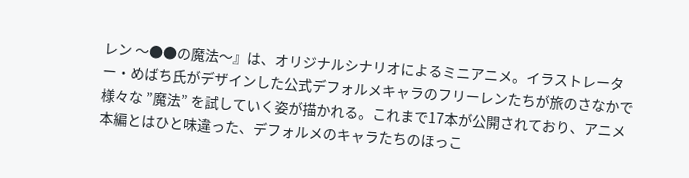レン 〜●●の魔法〜』は、オリジナルシナリオによるミニアニメ。イラストレーター・めばち氏がデザインした公式デフォルメキャラのフリーレンたちが旅のさなかで様々な ”魔法” を試していく姿が描かれる。これまで17本が公開されており、アニメ本編とはひと味違った、デフォルメのキャラたちのほっこ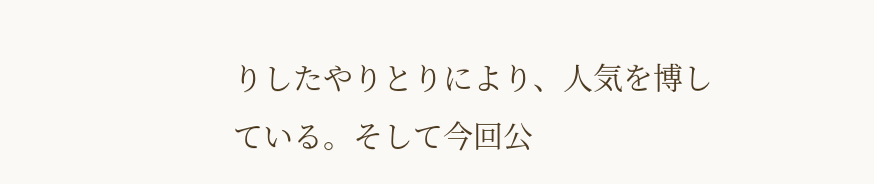りしたやりとりにより、人気を博している。そして今回公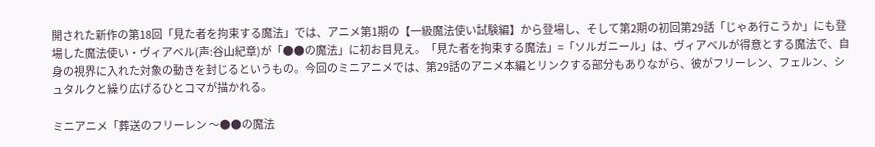開された新作の第18回「見た者を拘束する魔法」では、アニメ第1期の【一級魔法使い試験編】から登場し、そして第2期の初回第29話「じゃあ行こうか」にも登場した魔法使い・ヴィアベル(声:谷山紀章)が「●●の魔法」に初お目見え。「見た者を拘束する魔法」=「ソルガニール」は、ヴィアベルが得意とする魔法で、自身の視界に入れた対象の動きを封じるというもの。今回のミニアニメでは、第29話のアニメ本編とリンクする部分もありながら、彼がフリーレン、フェルン、シュタルクと繰り広げるひとコマが描かれる。

ミニアニメ「葬送のフリーレン 〜●●の魔法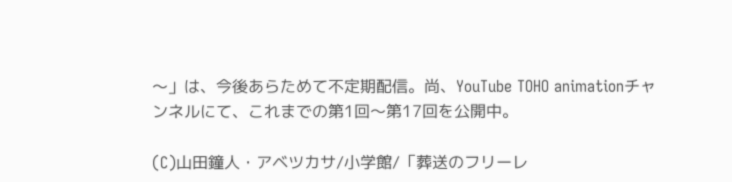〜」は、今後あらためて不定期配信。尚、YouTube TOHO animationチャンネルにて、これまでの第1回〜第17回を公開中。

(C)山田鐘人・アベツカサ/小学館/「葬送のフリーレ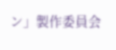ン」製作委員会